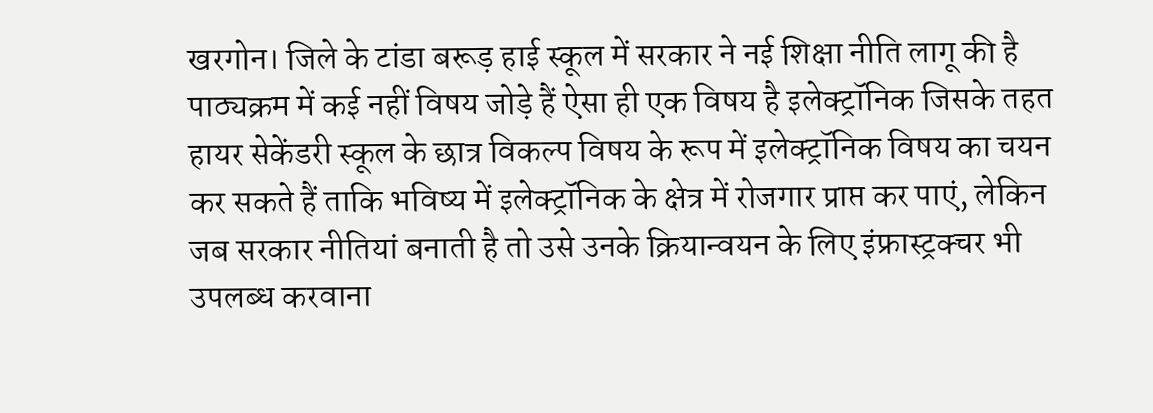खरगोन। जिले के टांडा बरूड़ हाई स्कूल में सरकार ने नई शिक्षा नीति लागू की है पाठ्यक्रम में कई नहीं विषय जोड़े हैं ऐसा ही एक विषय है इलेक्ट्रॉनिक जिसके तहत हायर सेकेंडरी स्कूल के छात्र विकल्प विषय के रूप में इलेक्ट्रॉनिक विषय का चयन कर सकते हैं ताकि भविष्य में इलेक्ट्रॉनिक के क्षेत्र में रोजगार प्राप्त कर पाएं, लेकिन जब सरकार नीतियां बनाती है तो उसे उनके क्रियान्वयन के लिए इंफ्रास्ट्रक्चर भी उपलब्ध करवाना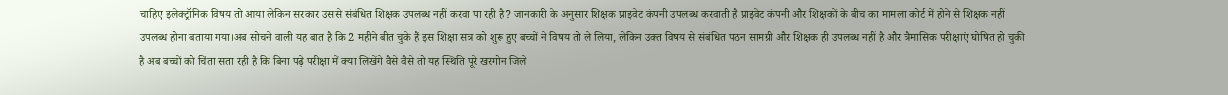चाहिए इलेक्ट्रॉनिक विषय तो आया लेकिन सरकार उससे संबंधित शिक्षक उपलब्ध नहीं करवा पा रही है? जानकारी के अनुसार शिक्षक प्राइवेट कंपनी उपलब्ध करवाती है प्राइवेट कंपनी और शिक्षकों के बीच का मामला कोर्ट में होने से शिक्षक नहीं उपलब्ध होना बताया गया।अब सोचने वाली यह बात है कि 2 महीने बीत चुके हैं इस शिक्षा सत्र को शुरू हुए बच्चों ने विषय तो ले लिया, लेकिन उक्त विषय से संबंधित पठन सामग्री और शिक्षक ही उपलब्ध नहीं है और त्रैमासिक परीक्षाएं घोषित हो चुकी है अब बच्चों को चिंता सता रही है कि बिना पढ़े परीक्षा में क्या लिखेंगे वैसे वैसे तो यह स्थिति पूरे खरगोन जिले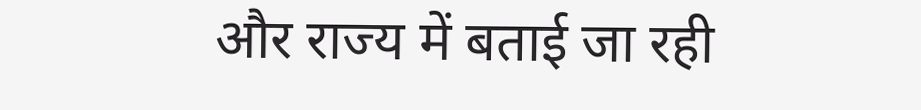और राज्य में बताई जा रही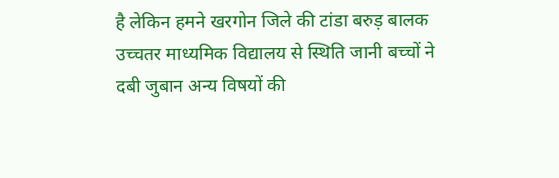है लेकिन हमने खरगोन जिले की टांडा बरुड़ बालक उच्चतर माध्यमिक विद्यालय से स्थिति जानी बच्चों ने दबी जुबान अन्य विषयों की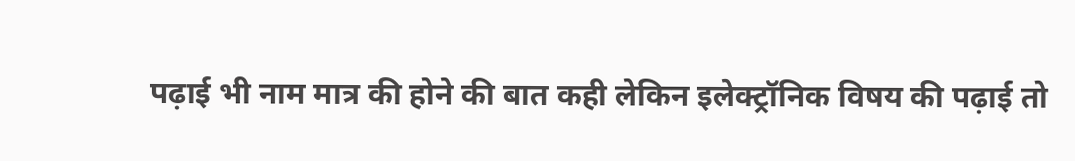पढ़ाई भी नाम मात्र की होने की बात कही लेकिन इलेक्ट्रॉनिक विषय की पढ़ाई तो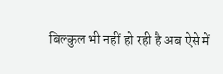बिल्कुल भी नहीं हो रही है अब ऐसे में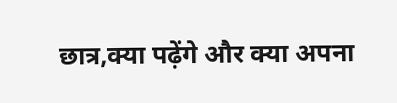छात्र,क्या पढ़ेंगे और क्या अपना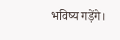भविष्य गड़ेंगे।